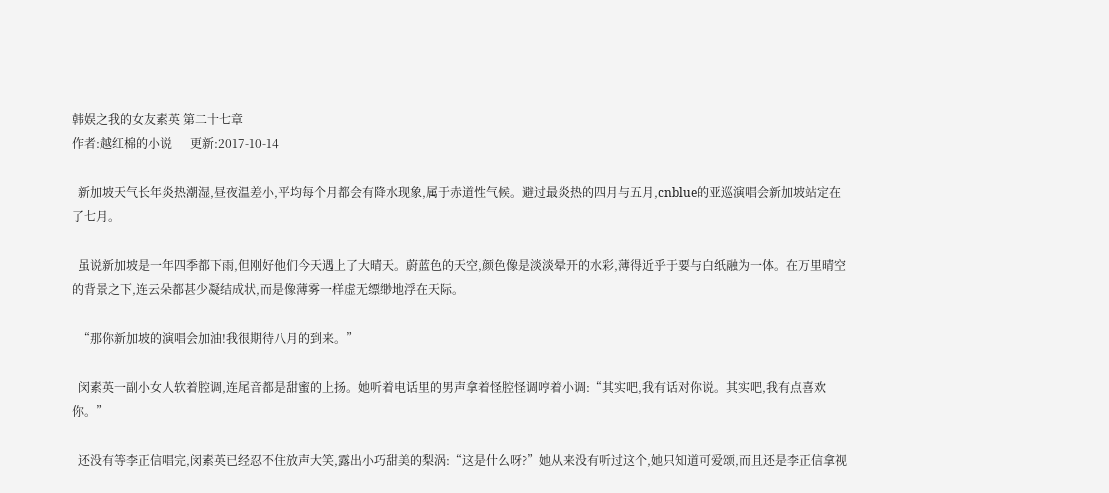韩娱之我的女友素英 第二十七章
作者:越红棉的小说      更新:2017-10-14

  新加坡天气长年炎热潮湿,昼夜温差小,平均每个月都会有降水现象,属于赤道性气候。避过最炎热的四月与五月,cnblue的亚巡演唱会新加坡站定在了七月。

  虽说新加坡是一年四季都下雨,但刚好他们今天遇上了大晴天。蔚蓝色的天空,颜色像是淡淡晕开的水彩,薄得近乎于要与白纸融为一体。在万里晴空的背景之下,连云朵都甚少凝结成状,而是像薄雾一样虚无缥缈地浮在天际。

  “那你新加坡的演唱会加油!我很期待八月的到来。”

  闵素英一副小女人软着腔调,连尾音都是甜蜜的上扬。她听着电话里的男声拿着怪腔怪调哼着小调:“其实吧,我有话对你说。其实吧,我有点喜欢你。”

  还没有等李正信唱完,闵素英已经忍不住放声大笑,露出小巧甜美的梨涡:“这是什么呀?”她从来没有听过这个,她只知道可爱颂,而且还是李正信拿视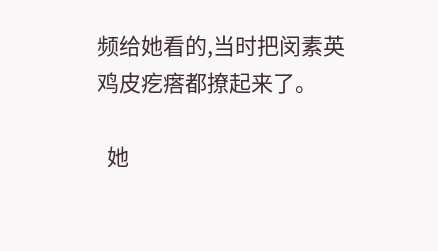频给她看的,当时把闵素英鸡皮疙瘩都撩起来了。

  她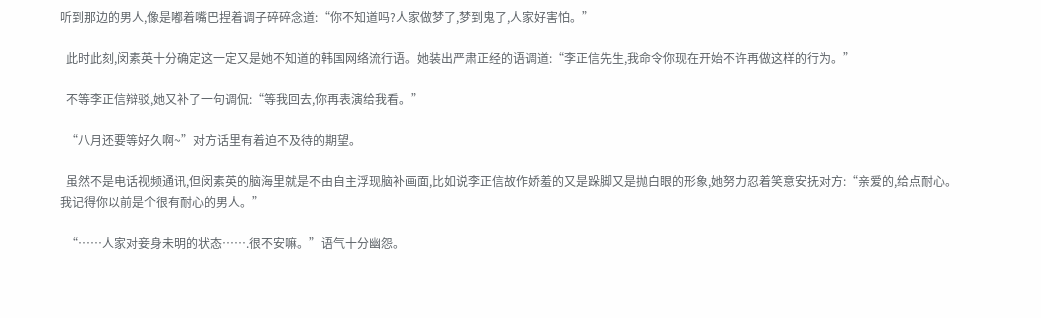听到那边的男人,像是嘟着嘴巴捏着调子碎碎念道:“你不知道吗?人家做梦了,梦到鬼了,人家好害怕。”

  此时此刻,闵素英十分确定这一定又是她不知道的韩国网络流行语。她装出严肃正经的语调道:“李正信先生,我命令你现在开始不许再做这样的行为。”

  不等李正信辩驳,她又补了一句调侃:“等我回去,你再表演给我看。”

  “八月还要等好久啊~”对方话里有着迫不及待的期望。

  虽然不是电话视频通讯,但闵素英的脑海里就是不由自主浮现脑补画面,比如说李正信故作娇羞的又是跺脚又是抛白眼的形象,她努力忍着笑意安抚对方:“亲爱的,给点耐心。我记得你以前是个很有耐心的男人。”

  “……人家对妾身未明的状态…….很不安嘛。”语气十分幽怨。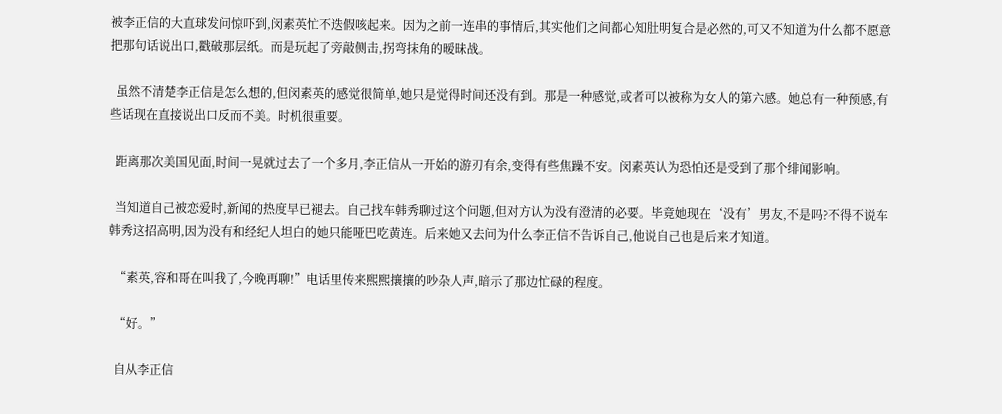被李正信的大直球发问惊吓到,闵素英忙不迭假咳起来。因为之前一连串的事情后,其实他们之间都心知肚明复合是必然的,可又不知道为什么都不愿意把那句话说出口,戳破那层纸。而是玩起了旁敲侧击,拐弯抹角的暧昧战。

  虽然不清楚李正信是怎么想的,但闵素英的感觉很简单,她只是觉得时间还没有到。那是一种感觉,或者可以被称为女人的第六感。她总有一种预感,有些话现在直接说出口反而不美。时机很重要。

  距离那次美国见面,时间一晃就过去了一个多月,李正信从一开始的游刃有余,变得有些焦躁不安。闵素英认为恐怕还是受到了那个绯闻影响。

  当知道自己被恋爱时,新闻的热度早已褪去。自己找车韩秀聊过这个问题,但对方认为没有澄清的必要。毕竟她现在‘没有’男友,不是吗?不得不说车韩秀这招高明,因为没有和经纪人坦白的她只能哑巴吃黄连。后来她又去问为什么李正信不告诉自己,他说自己也是后来才知道。

  “素英,容和哥在叫我了,今晚再聊!”电话里传来熙熙攘攘的吵杂人声,暗示了那边忙碌的程度。

  “好。”

  自从李正信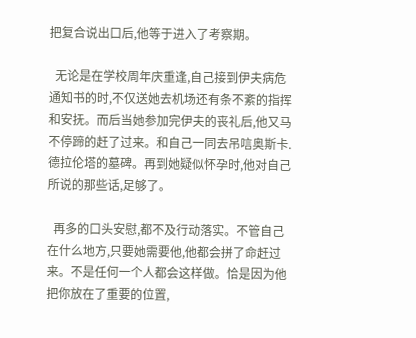把复合说出口后,他等于进入了考察期。

  无论是在学校周年庆重逢,自己接到伊夫病危通知书的时,不仅送她去机场还有条不紊的指挥和安抚。而后当她参加完伊夫的丧礼后,他又马不停蹄的赶了过来。和自己一同去吊唁奥斯卡.德拉伦塔的墓碑。再到她疑似怀孕时,他对自己所说的那些话,足够了。

  再多的口头安慰,都不及行动落实。不管自己在什么地方,只要她需要他,他都会拼了命赶过来。不是任何一个人都会这样做。恰是因为他把你放在了重要的位置,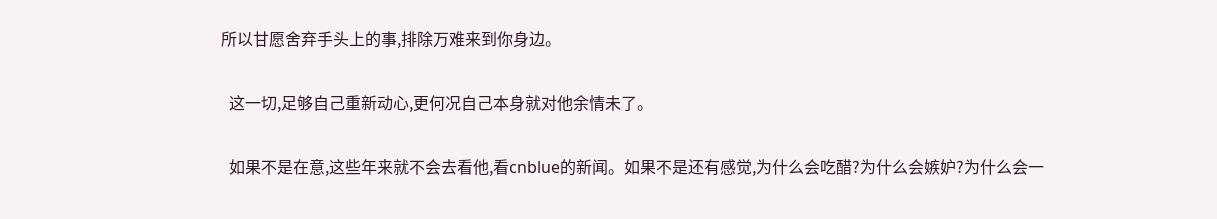所以甘愿舍弃手头上的事,排除万难来到你身边。

  这一切,足够自己重新动心,更何况自己本身就对他余情未了。

  如果不是在意,这些年来就不会去看他,看cnblue的新闻。如果不是还有感觉,为什么会吃醋?为什么会嫉妒?为什么会一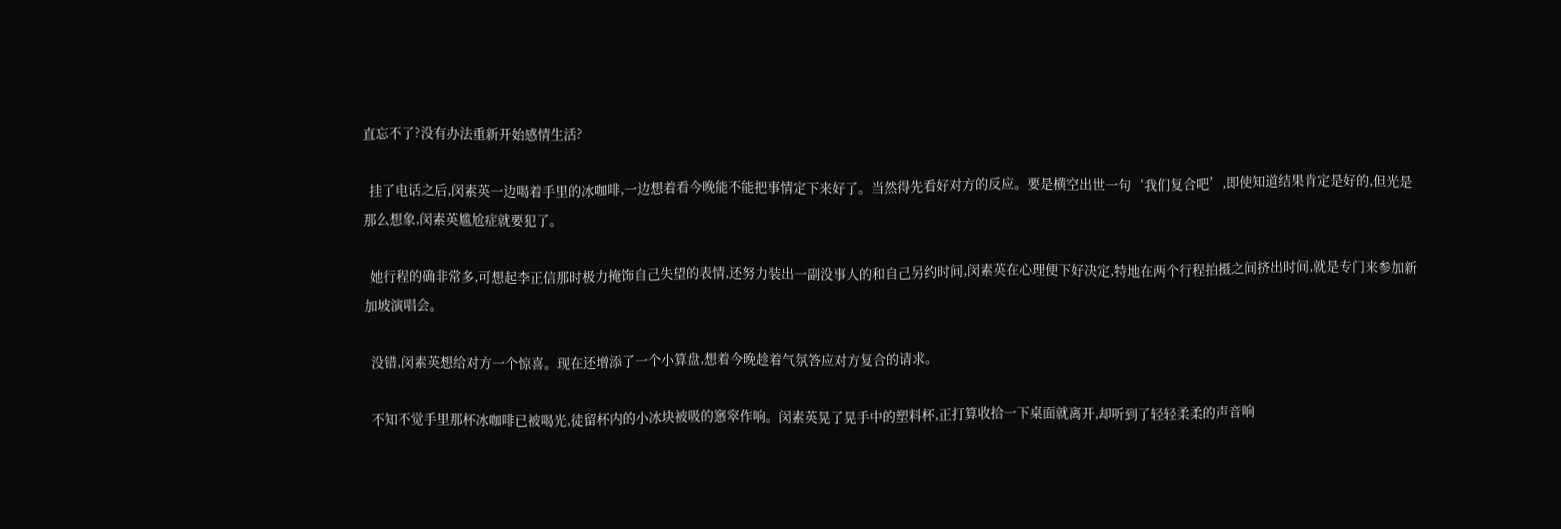直忘不了?没有办法重新开始感情生活?

  挂了电话之后,闵素英一边喝着手里的冰咖啡,一边想着看今晚能不能把事情定下来好了。当然得先看好对方的反应。要是横空出世一句‘我们复合吧’,即使知道结果肯定是好的,但光是那么想象,闵素英尴尬症就要犯了。

  她行程的确非常多,可想起李正信那时极力掩饰自己失望的表情,还努力装出一副没事人的和自己另约时间,闵素英在心理便下好决定,特地在两个行程拍摄之间挤出时间,就是专门来参加新加坡演唱会。

  没错,闵素英想给对方一个惊喜。现在还增添了一个小算盘,想着今晚趁着气氛答应对方复合的请求。

  不知不觉手里那杯冰咖啡已被喝光,徒留杯内的小冰块被吸的窸窣作响。闵素英晃了晃手中的塑料杯,正打算收拾一下桌面就离开,却听到了轻轻柔柔的声音响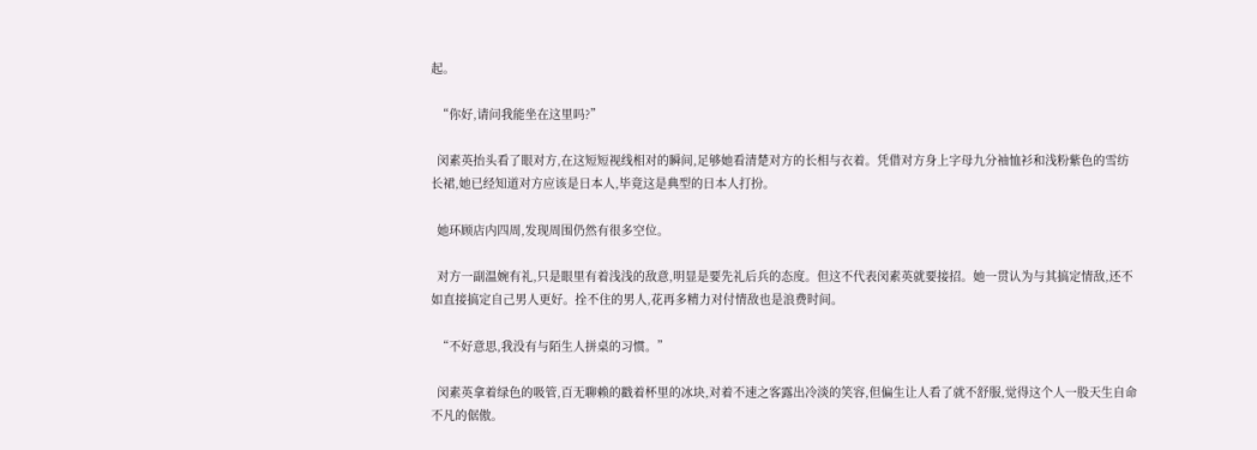起。

  “你好,请问我能坐在这里吗?”

  闵素英抬头看了眼对方,在这短短视线相对的瞬间,足够她看清楚对方的长相与衣着。凭借对方身上字母九分袖恤衫和浅粉紫色的雪纺长裙,她已经知道对方应该是日本人,毕竟这是典型的日本人打扮。

  她环顾店内四周,发现周围仍然有很多空位。

  对方一副温婉有礼,只是眼里有着浅浅的敌意,明显是要先礼后兵的态度。但这不代表闵素英就要接招。她一贯认为与其搞定情敌,还不如直接搞定自己男人更好。拴不住的男人,花再多精力对付情敌也是浪费时间。

  “不好意思,我没有与陌生人拼桌的习惯。”

  闵素英拿着绿色的吸管,百无聊赖的戳着杯里的冰块,对着不速之客露出冷淡的笑容,但偏生让人看了就不舒服,觉得这个人一股天生自命不凡的倨傲。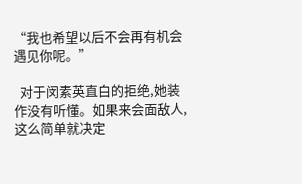“我也希望以后不会再有机会遇见你呢。”

  对于闵素英直白的拒绝,她装作没有听懂。如果来会面敌人,这么简单就决定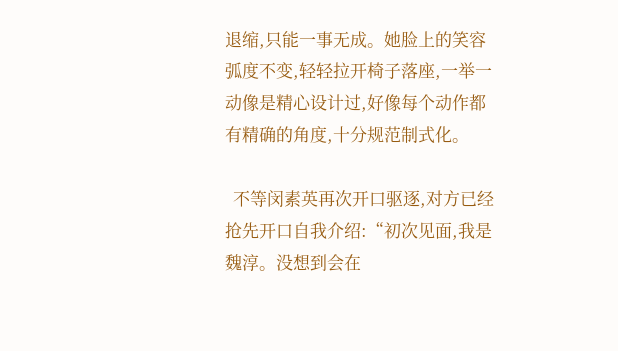退缩,只能一事无成。她脸上的笑容弧度不变,轻轻拉开椅子落座,一举一动像是精心设计过,好像每个动作都有精确的角度,十分规范制式化。

  不等闵素英再次开口驱逐,对方已经抢先开口自我介绍:“初次见面,我是魏淳。没想到会在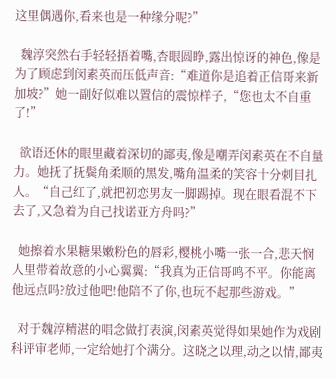这里偶遇你,看来也是一种缘分呢?”

  魏淳突然右手轻轻捂着嘴,杏眼圆睁,露出惊讶的神色,像是为了顾虑到闵素英而压低声音:“难道你是追着正信哥来新加坡?”她一副好似难以置信的震惊样子,“您也太不自重了!”

  欲语还休的眼里藏着深切的鄙夷,像是嘲弄闵素英在不自量力。她抚了抚鬓角柔顺的黑发,嘴角温柔的笑容十分刺目扎人。“自己红了,就把初恋男友一脚踢掉。现在眼看混不下去了,又急着为自己找诺亚方舟吗?”

  她擦着水果糖果嫩粉色的唇彩,樱桃小嘴一张一合,悲天悯人里带着故意的小心翼翼:“我真为正信哥鸣不平。你能离他远点吗?放过他吧!他陪不了你,也玩不起那些游戏。”

  对于魏淳精湛的唱念做打表演,闵素英觉得如果她作为戏剧科评审老师,一定给她打个满分。这晓之以理,动之以情,鄙夷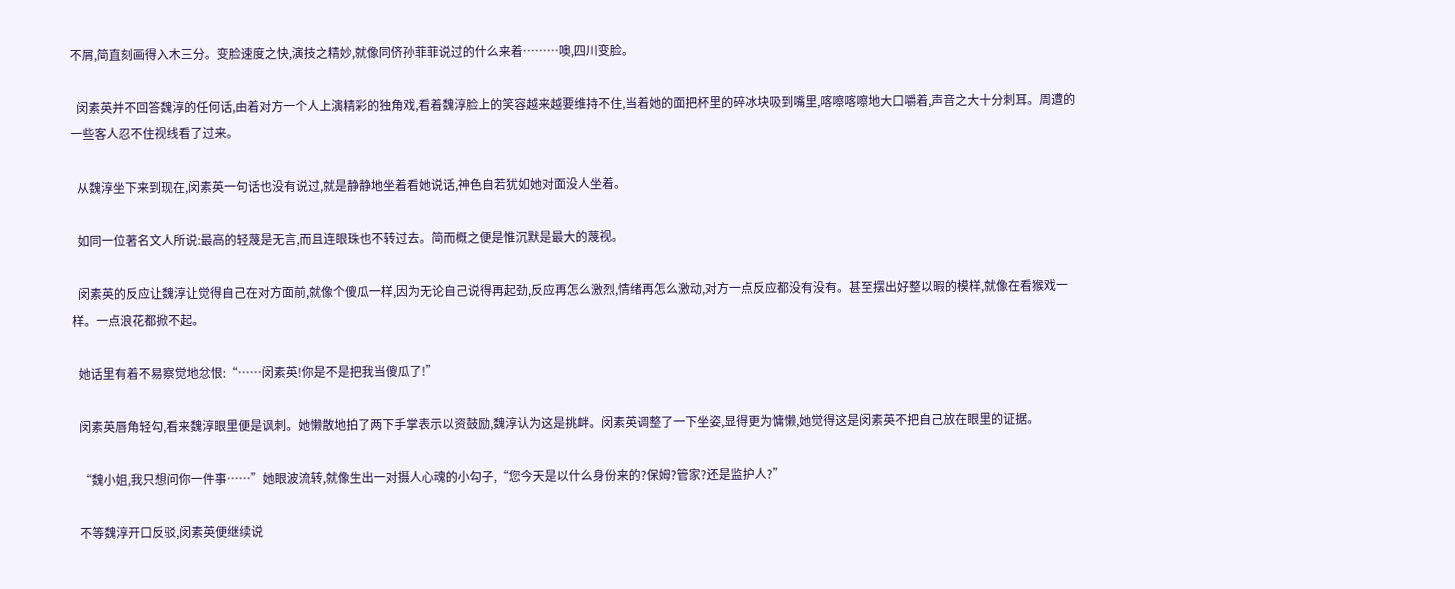不屑,简直刻画得入木三分。变脸速度之快,演技之精妙,就像同侪孙菲菲说过的什么来着………噢,四川变脸。

  闵素英并不回答魏淳的任何话,由着对方一个人上演精彩的独角戏,看着魏淳脸上的笑容越来越要维持不住,当着她的面把杯里的碎冰块吸到嘴里,喀嚓喀嚓地大口嚼着,声音之大十分刺耳。周遭的一些客人忍不住视线看了过来。

  从魏淳坐下来到现在,闵素英一句话也没有说过,就是静静地坐着看她说话,神色自若犹如她对面没人坐着。

  如同一位著名文人所说:最高的轻蔑是无言,而且连眼珠也不转过去。简而概之便是惟沉默是最大的蔑视。

  闵素英的反应让魏淳让觉得自己在对方面前,就像个傻瓜一样,因为无论自己说得再起劲,反应再怎么激烈,情绪再怎么激动,对方一点反应都没有没有。甚至摆出好整以暇的模样,就像在看猴戏一样。一点浪花都掀不起。

  她话里有着不易察觉地忿恨:“……闵素英!你是不是把我当傻瓜了!”

  闵素英唇角轻勾,看来魏淳眼里便是讽刺。她懒散地拍了两下手掌表示以资鼓励,魏淳认为这是挑衅。闵素英调整了一下坐姿,显得更为慵懒,她觉得这是闵素英不把自己放在眼里的证据。

  “魏小姐,我只想问你一件事……”她眼波流转,就像生出一对摄人心魂的小勾子,“您今天是以什么身份来的?保姆?管家?还是监护人?”

  不等魏淳开口反驳,闵素英便继续说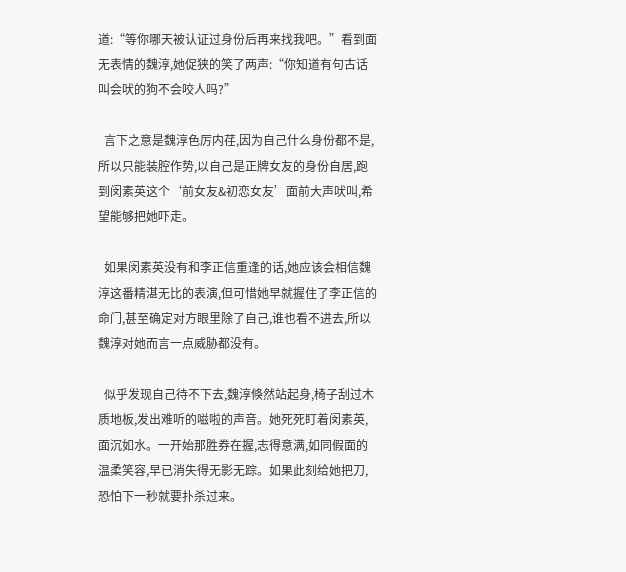道:“等你哪天被认证过身份后再来找我吧。”看到面无表情的魏淳,她促狭的笑了两声:“你知道有句古话叫会吠的狗不会咬人吗?”

  言下之意是魏淳色厉内荏,因为自己什么身份都不是,所以只能装腔作势,以自己是正牌女友的身份自居,跑到闵素英这个‘前女友&初恋女友’面前大声吠叫,希望能够把她吓走。

  如果闵素英没有和李正信重逢的话,她应该会相信魏淳这番精湛无比的表演,但可惜她早就握住了李正信的命门,甚至确定对方眼里除了自己,谁也看不进去,所以魏淳对她而言一点威胁都没有。

  似乎发现自己待不下去,魏淳倏然站起身,椅子刮过木质地板,发出难听的嗞啦的声音。她死死盯着闵素英,面沉如水。一开始那胜券在握,志得意满,如同假面的温柔笑容,早已消失得无影无踪。如果此刻给她把刀,恐怕下一秒就要扑杀过来。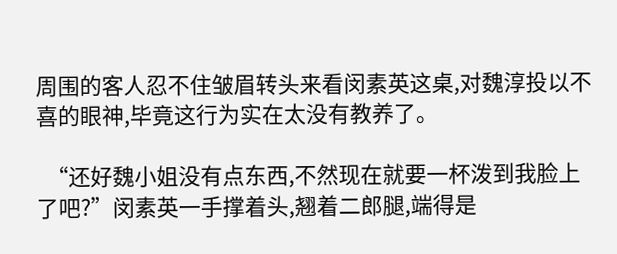周围的客人忍不住皱眉转头来看闵素英这桌,对魏淳投以不喜的眼神,毕竟这行为实在太没有教养了。

  “还好魏小姐没有点东西,不然现在就要一杯泼到我脸上了吧?”闵素英一手撑着头,翘着二郎腿,端得是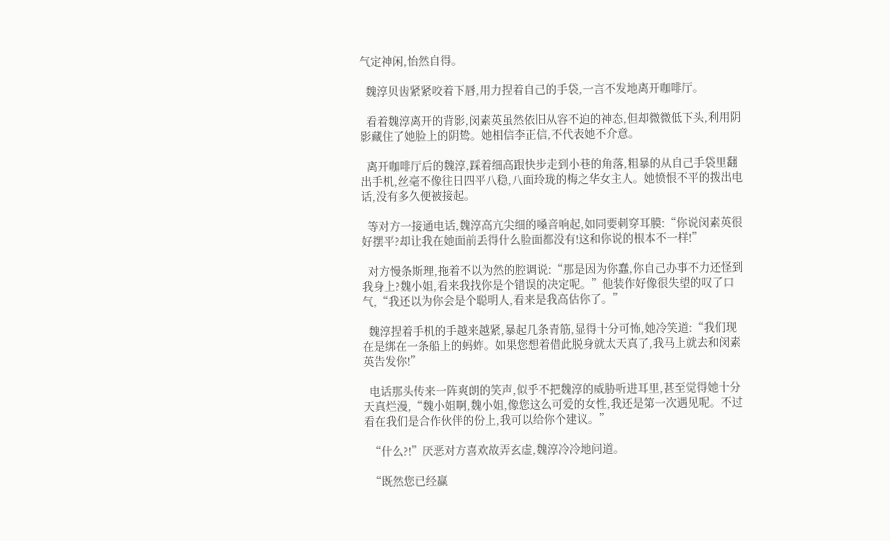气定神闲,怡然自得。

  魏淳贝齿紧紧咬着下唇,用力捏着自己的手袋,一言不发地离开咖啡厅。

  看着魏淳离开的背影,闵素英虽然依旧从容不迫的神态,但却微微低下头,利用阴影藏住了她脸上的阴鸷。她相信李正信,不代表她不介意。

  离开咖啡厅后的魏淳,踩着细高跟快步走到小巷的角落,粗暴的从自己手袋里翻出手机,丝毫不像往日四平八稳,八面玲珑的梅之华女主人。她愤恨不平的拨出电话,没有多久便被接起。

  等对方一接通电话,魏淳高亢尖细的嗓音响起,如同要刺穿耳膜:“你说闵素英很好摆平?却让我在她面前丢得什么脸面都没有!这和你说的根本不一样!”

  对方慢条斯理,拖着不以为然的腔调说:“那是因为你蠢,你自己办事不力还怪到我身上?魏小姐,看来我找你是个错误的决定呢。”他装作好像很失望的叹了口气,“我还以为你会是个聪明人,看来是我高估你了。”

  魏淳捏着手机的手越来越紧,暴起几条青筋,显得十分可怖,她冷笑道:“我们现在是绑在一条船上的蚂蚱。如果您想着借此脱身就太天真了,我马上就去和闵素英告发你!”

  电话那头传来一阵爽朗的笑声,似乎不把魏淳的威胁听进耳里,甚至觉得她十分天真烂漫,“魏小姐啊,魏小姐,像您这么可爱的女性,我还是第一次遇见呢。不过看在我们是合作伙伴的份上,我可以给你个建议。”

  “什么?!”厌恶对方喜欢故弄玄虚,魏淳冷冷地问道。

  “既然您已经赢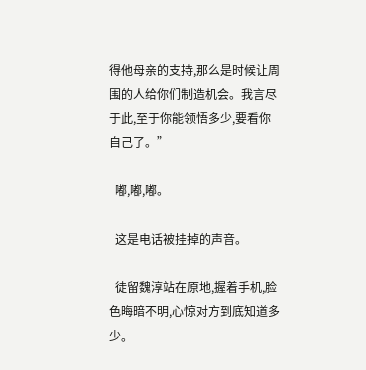得他母亲的支持,那么是时候让周围的人给你们制造机会。我言尽于此,至于你能领悟多少,要看你自己了。”

  嘟,嘟,嘟。

  这是电话被挂掉的声音。

  徒留魏淳站在原地,握着手机,脸色晦暗不明,心惊对方到底知道多少。